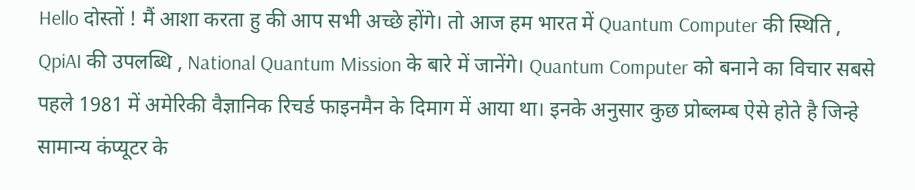Hello दोस्तों ! मैं आशा करता हु की आप सभी अच्छे होंगे। तो आज हम भारत में Quantum Computer की स्थिति , QpiAI की उपलब्धि , National Quantum Mission के बारे में जानेंगे। Quantum Computer को बनाने का विचार सबसे पहले 1981 में अमेरिकी वैज्ञानिक रिचर्ड फाइनमैन के दिमाग में आया था। इनके अनुसार कुछ प्रोब्लम्ब ऐसे होते है जिन्हे सामान्य कंप्यूटर के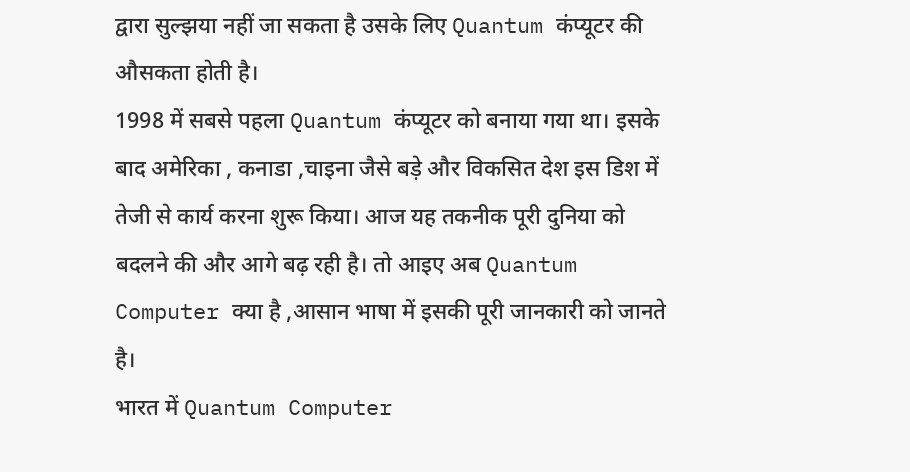द्वारा सुल्झया नहीं जा सकता है उसके लिए Quantum कंप्यूटर की औसकता होती है।
1998 में सबसे पहला Quantum कंप्यूटर को बनाया गया था। इसके बाद अमेरिका , कनाडा ,चाइना जैसे बड़े और विकसित देश इस डिश में तेजी से कार्य करना शुरू किया। आज यह तकनीक पूरी दुनिया को बदलने की और आगे बढ़ रही है। तो आइए अब Quantum Computer क्या है ,आसान भाषा में इसकी पूरी जानकारी को जानते है।
भारत में Quantum Computer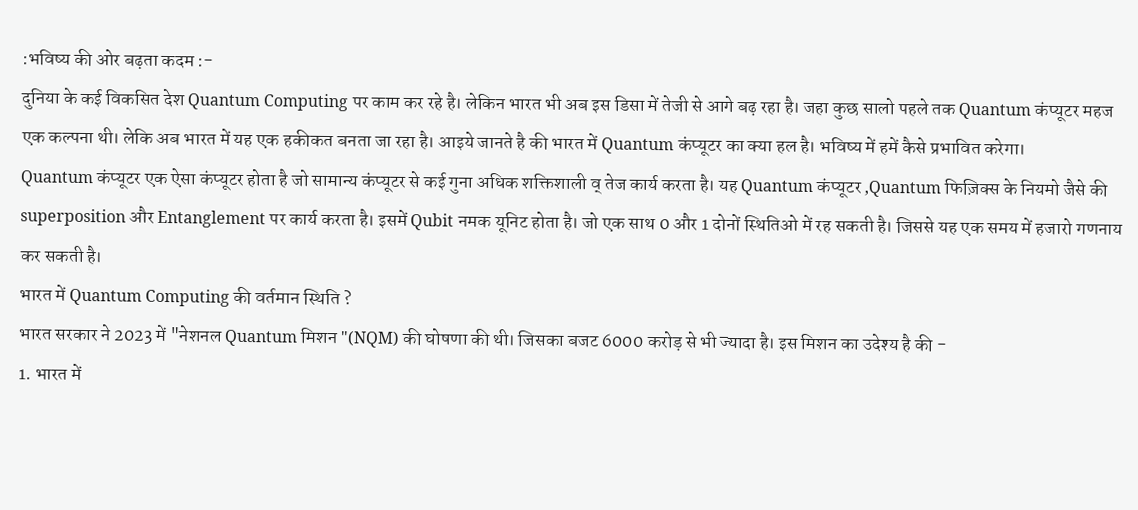:भविष्य की ओर बढ़ता कदम :-
दुनिया के कई विकसित देश Quantum Computing पर काम कर रहे है। लेकिन भारत भी अब इस डिसा में तेजी से आगे बढ़ रहा है। जहा कुछ सालो पहले तक Quantum कंप्यूटर महज एक कल्पना थी। लेकि अब भारत में यह एक हकीकत बनता जा रहा है। आइये जानते है की भारत में Quantum कंप्यूटर का क्या हल है। भविष्य में हमें कैसे प्रभावित करेगा।
Quantum कंप्यूटर एक ऐसा कंप्यूटर होता है जो सामान्य कंप्यूटर से कई गुना अधिक शक्तिशाली व् तेज कार्य करता है। यह Quantum कंप्यूटर ,Quantum फिज़िक्स के नियमो जैसे की superposition और Entanglement पर कार्य करता है। इसमें Qubit नमक यूनिट होता है। जो एक साथ 0 और 1 दोनों स्थितिओ में रह सकती है। जिससे यह एक समय में हजारो गणनाय कर सकती है।
भारत में Quantum Computing की वर्तमान स्थिति ?
भारत सरकार ने 2023 में "नेशनल Quantum मिशन "(NQM) की घोषणा की थी। जिसका बजट 6000 करोड़ से भी ज्यादा है। इस मिशन का उदेश्य है की -
1. भारत में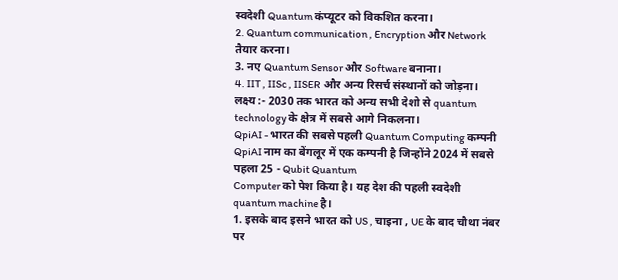स्वदेशी Quantum कंप्यूटर को विकशित करना।
2. Quantum communication , Encryption और Network तैयार करना।
3. नए Quantum Sensor और Software बनाना।
4. IIT , IISc , IISER और अन्य रिसर्च संस्थानों को जोड़ना।
लक्ष्य :- 2030 तक भारत को अन्य सभी देशो से quantum technology के क्षेत्र में सबसे आगे निकलना।
QpiAI - भारत की सबसे पहली Quantum Computing कम्पनी
QpiAI नाम का बेंगलूर में एक कम्पनी है जिन्होंने 2024 में सबसे पहला 25 - Qubit Quantum
Computer को पेश किया है। यह देश की पहली स्वदेशी quantum machine है।
1. इसके बाद इसने भारत को US , चाइना , UE के बाद चौथा नंबर पर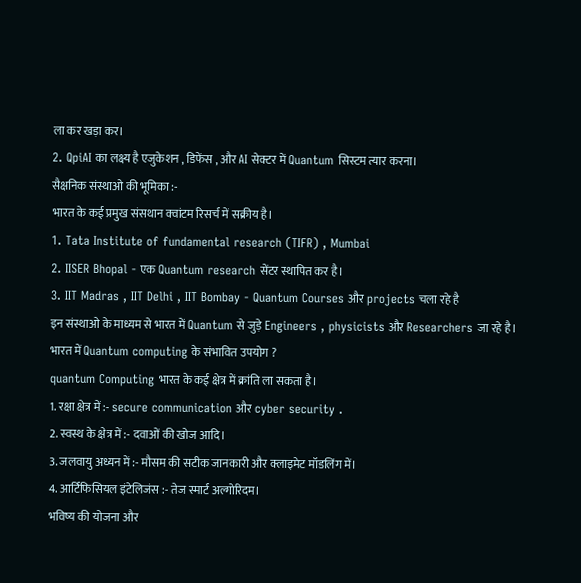ला कर खड़ा कर।
2. QpiAI का लक्ष्य है एजुकेशन , डिफेंस , और AI सेक्टर में Quantum सिस्टम त्यार करना।
सैक्षनिक संस्थाओ की भूमिका :-
भारत के कई प्रमुख संसथान क्वांटम रिसर्च में सक्रीय है।
1. Tata Institute of fundamental research (TIFR) , Mumbai
2. IISER Bhopal - एक Quantum research सेंटर स्थापित कर है।
3. IIT Madras , IIT Delhi , IIT Bombay - Quantum Courses और projects चला रहे है
इन संस्थाओ के माध्यम से भारत में Quantum से जुड़े Engineers , physicists और Researchers जा रहे है।
भारत में Quantum computing के संभावित उपयोग ?
quantum Computing भारत के कई क्षेत्र में क्रांति ला सकता है।
1. रक्षा क्षेत्र में :- secure communication और cyber security .
2. स्वस्थ के क्षेत्र में :- दवाओं की खोज आदि।
3. जलवायु अध्यन में :- मौसम की सटीक जानकारी और क्लाइमेट मॉडलिंग में।
4. आर्टिफिसियल इंटेलिजंस :- तेज स्मार्ट अल्गोरिदम।
भविष्य की योजना और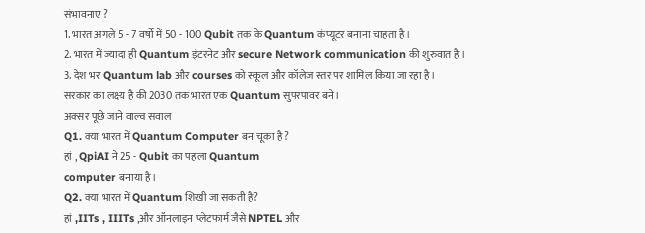संभावनाए ?
1. भारत अगले 5 - 7 वर्षो में 50 - 100 Qubit तक के Quantum कंप्यूटर बनाना चाहता है।
2. भारत में ज्यादा ही Quantum इंटरनेट और secure Network communication की शुरुवात है।
3. देश भर Quantum lab और courses को स्कूल और कॉलेज स्तर पर शामिल किया जा रहा है।
सरकार का लक्ष्य है की 2030 तक भारत एक Quantum सुपरपावर बने।
अक्सर पूछे जाने वाल्व सवाल
Q1. क्या भारत में Quantum Computer बन चूका है ?
हां , QpiAI ने 25 - Qubit का पहला Quantum
computer बनाया है।
Q2. क्या भारत में Quantum शिखी जा सकती है?
हां ,IITs , IIITs ,और ऑनलाइन प्लेटफार्म जैसे NPTEL और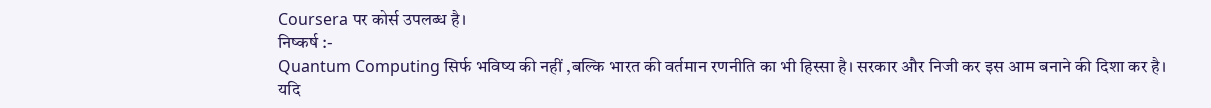Coursera पर कोर्स उपलब्ध है।
निष्कर्ष :-
Quantum Computing सिर्फ भविष्य की नहीं ,बल्कि भारत की वर्तमान रणनीति का भी हिस्सा है। सरकार और निजी कर इस आम बनाने की दिशा कर है। यदि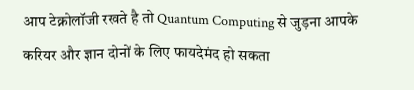आप टेक्नोलॉजी रखते है तो Quantum Computing से जुड़ना आपके करियर और ज्ञान दोनों के लिए फायदेमंद हो सकता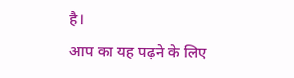है।
आप का यह पढ़ने के लिए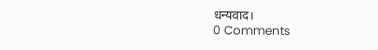धन्यवाद।
0 Comments